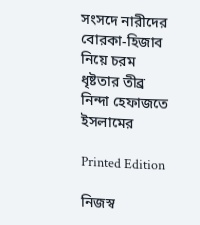সংসদে নারীদের বোরকা-হিজাব নিয়ে চরম ধৃষ্টতার তীব্র নিন্দা হেফাজতে ইসলামের

Printed Edition

নিজস্ব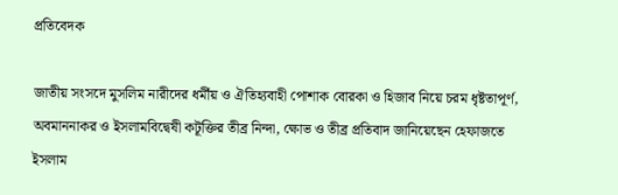প্রতিবেদক

জাতীয় সংসদে মুসলিম নারীদের ধর্মীয় ও ঐতিহ্যবাহী পোশাক বোরকা ও হিজাব নিয়ে চরম ধৃষ্টতাপূর্ণ, অবমাননাকর ও ইসলামবিদ্বেষী কটূক্তির তীব্র নিন্দা, ক্ষোভ ও তীব্র প্রতিবাদ জানিয়েছেন হেফাজতে ইসলাম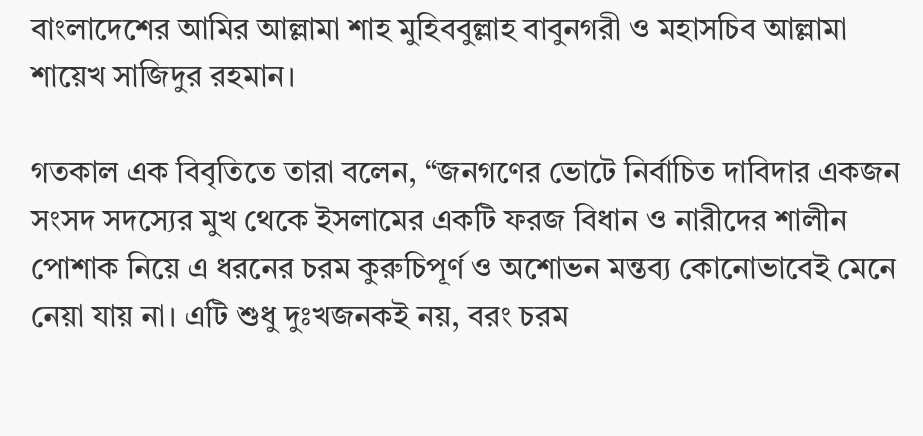বাংলাদেশের আমির আল্লামা শাহ মুহিববুল্লাহ বাবুনগরী ও মহাসচিব আল্লামা শায়েখ সাজিদুর রহমান।

গতকাল এক বিবৃতিতে তারা বলেন, “জনগণের ভোটে নির্বাচিত দাবিদার একজন সংসদ সদস্যের মুখ থেকে ইসলামের একটি ফরজ বিধান ও নারীদের শালীন পোশাক নিয়ে এ ধরনের চরম কুরুচিপূর্ণ ও অশোভন মন্তব্য কোনোভাবেই মেনে নেয়া যায় না। এটি শুধু দুঃখজনকই নয়, বরং চরম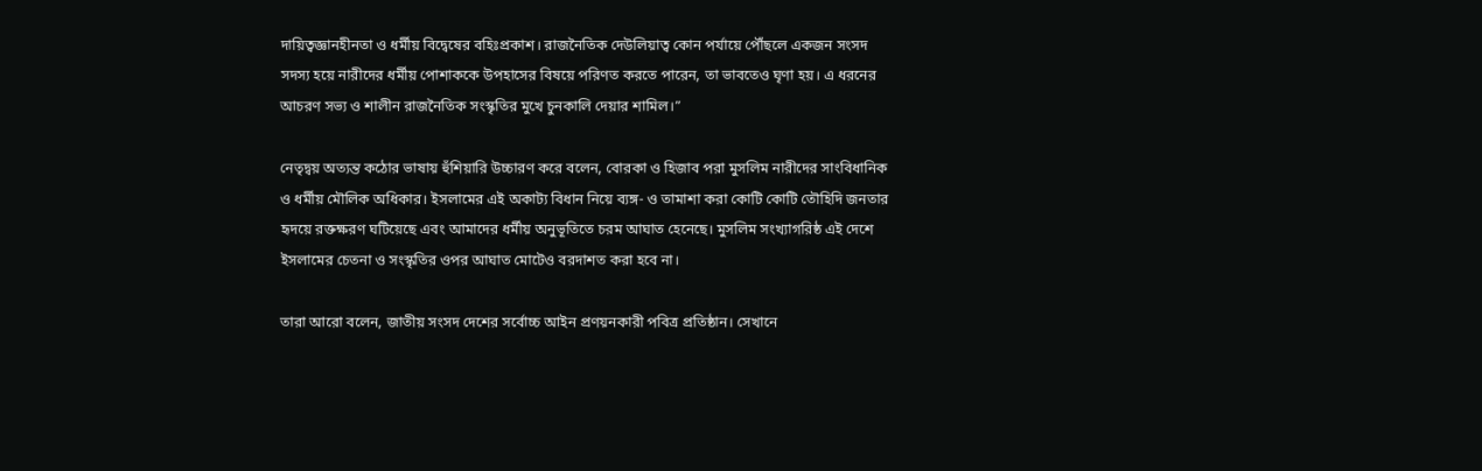দায়িত্বজ্ঞানহীনতা ও ধর্মীয় বিদ্বেষের বহিঃপ্রকাশ। রাজনৈতিক দেউলিয়াত্ব কোন পর্যায়ে পৌঁছলে একজন সংসদ সদস্য হয়ে নারীদের ধর্মীয় পোশাককে উপহাসের বিষয়ে পরিণত করতে পারেন, তা ভাবতেও ঘৃণা হয়। এ ধরনের আচরণ সভ্য ও শালীন রাজনৈতিক সংস্কৃতির মুখে চুনকালি দেয়ার শামিল।”

নেতৃদ্বয় অত্যন্ত কঠোর ভাষায় হুঁশিয়ারি উচ্চারণ করে বলেন, বোরকা ও হিজাব পরা মুসলিম নারীদের সাংবিধানিক ও ধর্মীয় মৌলিক অধিকার। ইসলামের এই অকাট্য বিধান নিয়ে ব্যঙ্গ- ও তামাশা করা কোটি কোটি তৌহিদি জনতার হৃদয়ে রক্তক্ষরণ ঘটিয়েছে এবং আমাদের ধর্মীয় অনুভূতিতে চরম আঘাত হেনেছে। মুসলিম সংখ্যাগরিষ্ঠ এই দেশে ইসলামের চেতনা ও সংস্কৃতির ওপর আঘাত মোটেও বরদাশত করা হবে না।

তারা আরো বলেন, জাতীয় সংসদ দেশের সর্বোচ্চ আইন প্রণয়নকারী পবিত্র প্রতিষ্ঠান। সেখানে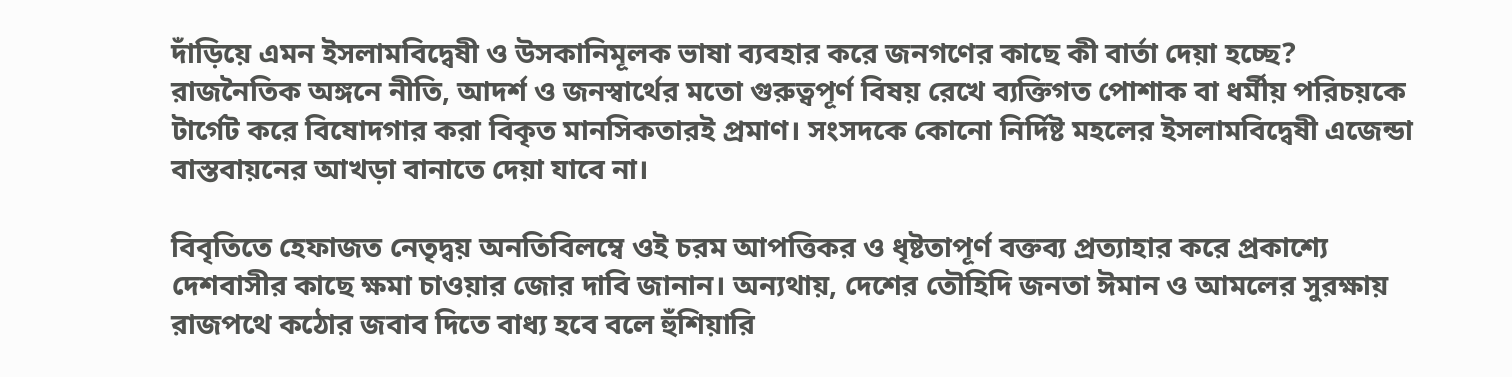দাঁড়িয়ে এমন ইসলামবিদ্বেষী ও উসকানিমূলক ভাষা ব্যবহার করে জনগণের কাছে কী বার্তা দেয়া হচ্ছে? রাজনৈতিক অঙ্গনে নীতি, আদর্শ ও জনস্বার্থের মতো গুরুত্বপূর্ণ বিষয় রেখে ব্যক্তিগত পোশাক বা ধর্মীয় পরিচয়কে টার্গেট করে বিষোদগার করা বিকৃত মানসিকতারই প্রমাণ। সংসদকে কোনো নির্দিষ্ট মহলের ইসলামবিদ্বেষী এজেন্ডা বাস্তবায়নের আখড়া বানাতে দেয়া যাবে না।

বিবৃতিতে হেফাজত নেতৃদ্বয় অনতিবিলম্বে ওই চরম আপত্তিকর ও ধৃষ্টতাপূর্ণ বক্তব্য প্রত্যাহার করে প্রকাশ্যে দেশবাসীর কাছে ক্ষমা চাওয়ার জোর দাবি জানান। অন্যথায়, দেশের তৌহিদি জনতা ঈমান ও আমলের সুরক্ষায় রাজপথে কঠোর জবাব দিতে বাধ্য হবে বলে হুঁশিয়ারি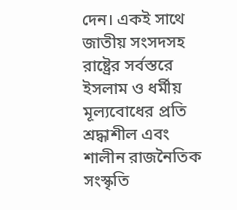দেন। একই সাথে জাতীয় সংসদসহ রাষ্ট্রের সর্বস্তরে ইসলাম ও ধর্মীয় মূল্যবোধের প্রতি শ্রদ্ধাশীল এবং শালীন রাজনৈতিক সংস্কৃতি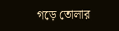গড়ে তোলার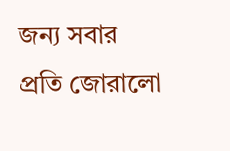জন্য সবার প্রতি জোরালো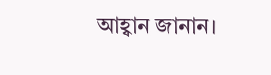আহ্বান জানান।